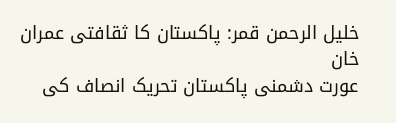خلیل الرحمن قمر: پاکستان کا ثقافتی عمران خان
عورت دشمنی پاکستان تحریک انصاف کی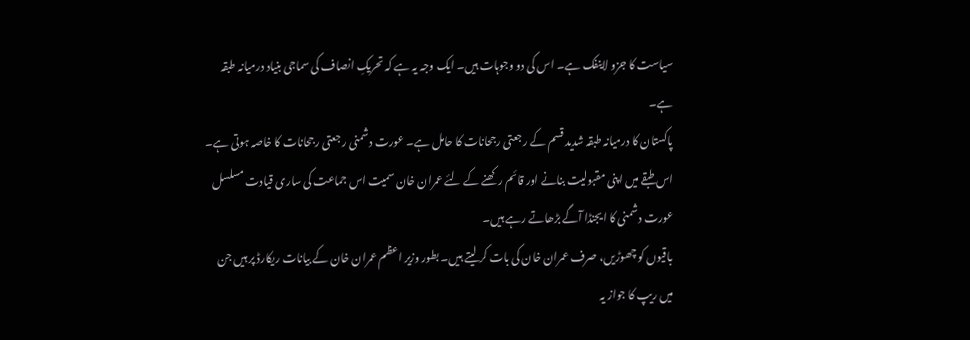سیاست کا جزو لاینفک ہے۔ اس کی دو وجوہات ہیں۔ ایک وجہ یہ ہے کہ تحریکِ انصاف کی سماجی بنیاد درمیانہ طبقہ ہے۔
پاکستان کا درمیانہ طبقہ شدید قسم کے رجعتی رجحانات کا حامل ہے۔ عورت دشمنی رجعتی رجحانات کا خاصہ ہوتی ہے۔ اس طبقے میں اپنی مقبولیت بنانے اور قائم رکھنے کے لئے عمران خان سمیت اس جماعت کی ساری قیادت مسلسل عورت دشمنی کا ایجنڈا آگے بڑھاتے رہے ہیں۔
باقیوں کو چھوڑیں، صرف عمران خان کی بات کر لیتے ہیں۔ بطور وزیر اعظم عمران خان کے بیانات ریکارڈ پر ہیں جن میں ریپ کا جواز یہ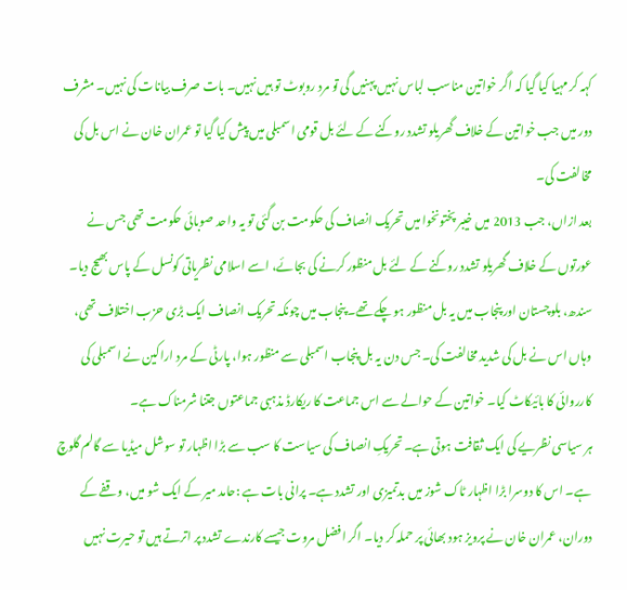کہہ کر مہیا کیا گیا کہ اگر خواتین مناسب لباس نہیں پہنیں گی تو مرد روبوٹ تو ہیں نہیں۔ بات صرف بیانات کی نہیں۔ مشرف دور میں جب خواتین کے خلاف گھریلو تشدد روکنے کے لئے بل قومی اسمبلی میں پیش کیا گیا تو عمران خان نے اس بل کی مخالفت کی۔
بعد ازاں، جب 2013 میں خیبر پختونخوا میں تحریک انصاف کی حکومت بن گئی تو یہ واحد صوبائی حکومت تھی جس نے عورتوں کے خلاف گھریلو تشدد روکنے کے لئے بل منظور کرنے کی بجائے، اسے اسلامی نظریاتی کونسل کے پاس بھیج دیا۔ سندھ، بلوچستان اور پنجاب میں یہ بل منظور ہو چکے تھے۔ پنجاب میں چونکہ تحریک انصاف ایک بڑی حزب اختلاف تھی، وہاں اس نے بل کی شدید مخالفت کی۔ جس دن یہ بل پنجاب اسمبلی سے منظور ہوا، پارٹی کے مرد اراکین نے اسمبلی کی کارروائی کا بائیکاٹ کیا۔ خواتین کے حوالے سے اس جماعت کا ریکارڈ مذہبی جماعتوں جتنا شرمناک ہے۔
ہر سیاسی نظریے کی ایک ثقافت ہوتی ہے۔ تحریکِ انصاف کی سیاست کا سب سے بڑا اظہار تو سوشل میڈیا سے گالم گلوچ ہے۔ اس کا دوسرا بڑا اظہار ٹاک شوز میں بدتمیزی اور تشدد ہے۔ پرانی بات ہے :حامد میر کے ایک شو میں، وقفے کے دوران، عمران خان نے پرویز ہود بھائی پر حملہ کر دیا۔ اگر افضل مروت جیسے کارندے تشدد پر اترتے ہیں تو حیرت نہیں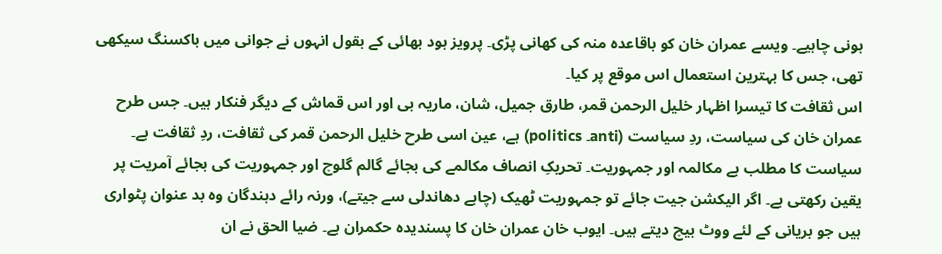ہونی چاہیے۔ ویسے عمران خان کو باقاعدہ منہ کی کھانی پڑی۔ پرویز ہود بھائی کے بقول انہوں نے جوانی میں باکسنگ سیکھی تھی، جس کا بہترین استعمال اس موقع پر کیا۔
اس ثقافت کا تیسرا اظہار خلیل الرحمن قمر، طارق جمیل، شان، ماریہ بی اور اس قماش کے دیگر فنکار ہیں۔ جس طرح عمران خان کی سیاست، ردِ سیاست (anti۔ politics) ہے، عین اسی طرح خلیل الرحمن قمر کی ثقافت، ردِ ثقافت ہے۔
سیاست کا مطلب ہے مکالمہ اور جمہوریت۔ تحریکِ انصاف مکالمے کی بجائے گالم گلوچ اور جمہوریت کی بجائے آمریت پر یقین رکھتی ہے۔ اگر الیکشن جیت جائے تو جمہوریت ٹھیک (چاہے دھاندلی سے جیتے)، ورنہ رائے دہندگان وہ بد عنوان پٹواری ہیں جو بریانی کے لئے ووٹ بیچ دیتے ہیں۔ ایوب خان عمران خان کا پسندیدہ حکمران ہے۔ ضیا الحق نے ان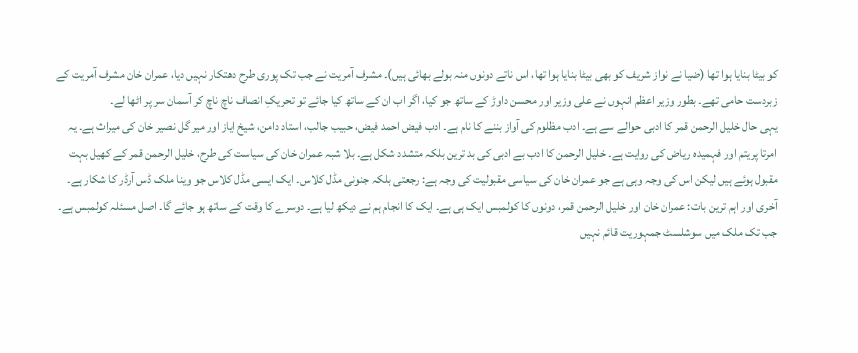کو بیٹا بنایا ہوا تھا (ضیا نے نواز شریف کو بھی بیٹا بنایا ہوا تھا، اس ناتے دونوں منہ بولے بھائی ہیں)۔ مشرف آمریت نے جب تک پوری طرح دھتکار نہیں دیا، عمران خان مشرف آمریت کے زبردست حامی تھے۔ بطور وزیر اعظم انہوں نے علی وزیر اور محسن داوڑ کے ساتھ جو کیا، اگر اب ان کے ساتھ کیا جائے تو تحریکِ انصاف ناچ ناچ کر آسمان سر پر اٹھا لے۔
یہی حال خلیل الرحمن قمر کا ادبی حوالے سے ہے۔ ادب مظلوم کی آواز بننے کا نام ہے۔ ادب فیض احمد فیض، حبیب جالب، استاد دامن، شیخ ایاز اور میر گل نصیر خان کی میراث ہے۔ یہ امرتا پریتم اور فہمیدہ ریاض کی روایت ہے۔ خلیل الرحمن کا ادب بے ادبی کی بد ترین بلکہ متشدد شکل ہے۔ بلا شبہ عمران خان کی سیاست کی طرح، خلیل الرحمن قمر کے کھیل بہت مقبول ہوئے ہیں لیکن اس کی وجہ وہی ہے جو عمران خان کی سیاسی مقبولیت کی وجہ ہے: رجعتی بلکہ جنونی مڈل کلاس۔ ایک ایسی مڈل کلاس جو وینا ملک ڈس آرڈر کا شکار ہے۔
آخری اور اہم ترین بات: عمران خان اور خلیل الرحمن قمر، دونوں کا کولمبس ایک ہی ہے۔ ایک کا انجام ہم نے دیکھ لیا ہے۔ دوسرے کا وقت کے ساتھ ہو جائے گا۔ اصل مسئلہ کولمبس ہے۔ جب تک ملک میں سوشلسٹ جمہوریت قائم نہیں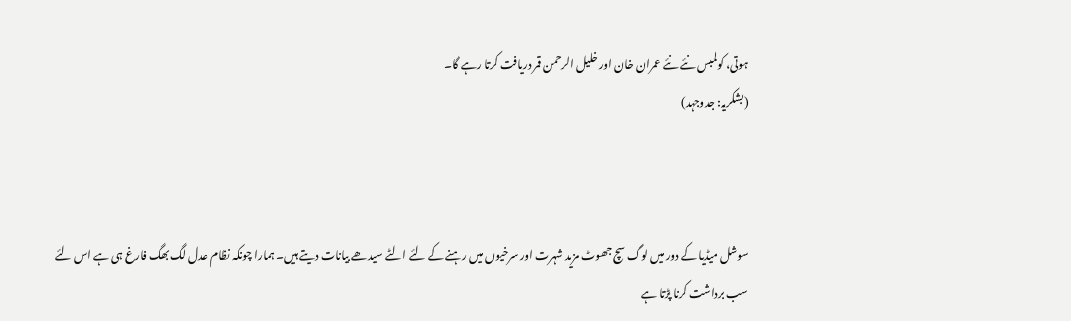ہوتی، کولمبس نئے نئے عمران خان اور خلیل الرحمن قمر دریافت کرتا رہے گا۔
(بشکریہ: جدوجہد)



سوشل میڈیا کے دور میں لوگ سچ جھوٹ مزید شہرت اور سرخیوں میں رہنے کے لئے الٹے سیدھے بیانات دیتے ہیں۔ ہمارا چونکہ نظام عدل لگ بھگ فارغ ہی ہے اس لئے سب برداشت کرنا پڑتا ہے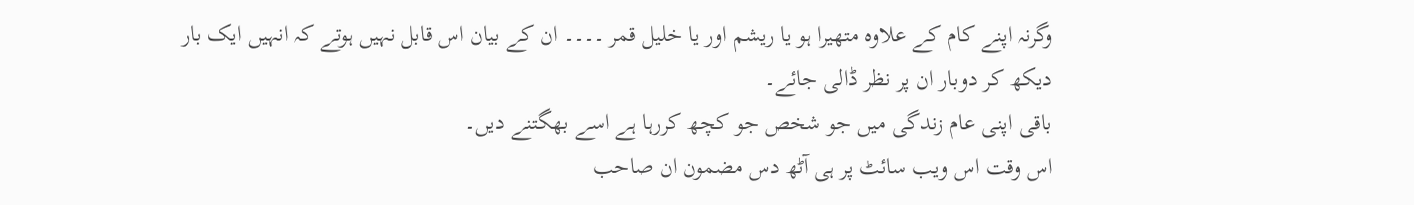وگرنہ اپنے کام کے علاوہ متھیرا ہو یا ریشم اور یا خلیل قمر ۔۔۔۔ ان کے بیان اس قابل نہیں ہوتے کہ انہیں ایک بار دیکھ کر دوبار ان پر نظر ڈالی جائے۔
باقی اپنی عام زندگی میں جو شخص جو کچھ کررہا ہے اسے بھگتنے دیں۔
اس وقت اس ویب سائٹ پر ہی آٹھ دس مضمون ان صاحب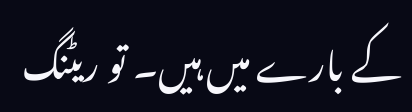کے بارے میں ہیں۔ تو ریٹنگ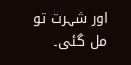اور شہرت تو مل گئی۔